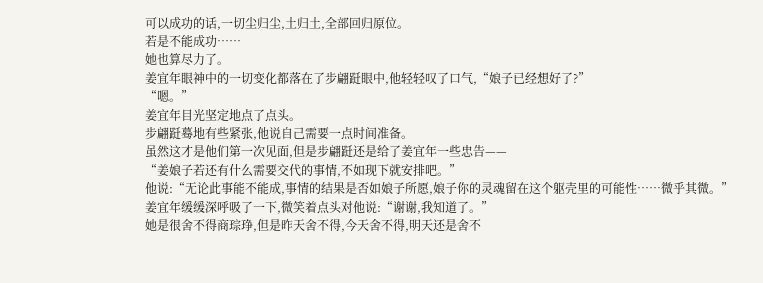可以成功的话,一切尘归尘,土归土,全部回归原位。
若是不能成功……
她也算尽力了。
姜宜年眼神中的一切变化都落在了步翩跹眼中,他轻轻叹了口气,“娘子已经想好了?”
“嗯。”
姜宜年目光坚定地点了点头。
步翩跹蓦地有些紧张,他说自己需要一点时间准备。
虽然这才是他们第一次见面,但是步翩跹还是给了姜宜年一些忠告——
“姜娘子若还有什么需要交代的事情,不如现下就安排吧。”
他说:“无论此事能不能成,事情的结果是否如娘子所愿,娘子你的灵魂留在这个躯壳里的可能性……微乎其微。”
姜宜年缓缓深呼吸了一下,微笑着点头对他说:“谢谢,我知道了。”
她是很舍不得商琮琤,但是昨天舍不得,今天舍不得,明天还是舍不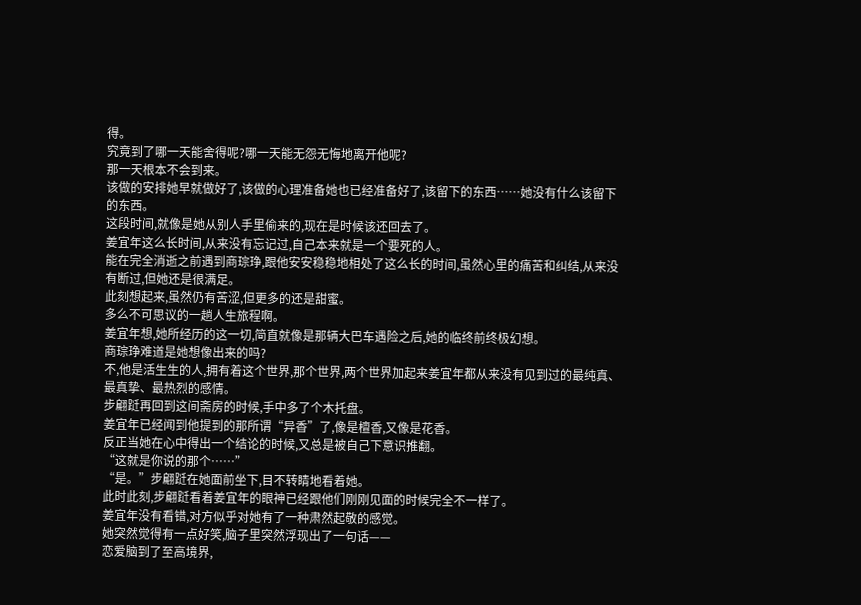得。
究竟到了哪一天能舍得呢?哪一天能无怨无悔地离开他呢?
那一天根本不会到来。
该做的安排她早就做好了,该做的心理准备她也已经准备好了,该留下的东西……她没有什么该留下的东西。
这段时间,就像是她从别人手里偷来的,现在是时候该还回去了。
姜宜年这么长时间,从来没有忘记过,自己本来就是一个要死的人。
能在完全消逝之前遇到商琮琤,跟他安安稳稳地相处了这么长的时间,虽然心里的痛苦和纠结,从来没有断过,但她还是很满足。
此刻想起来,虽然仍有苦涩,但更多的还是甜蜜。
多么不可思议的一趟人生旅程啊。
姜宜年想,她所经历的这一切,简直就像是那辆大巴车遇险之后,她的临终前终极幻想。
商琮琤难道是她想像出来的吗?
不,他是活生生的人,拥有着这个世界,那个世界,两个世界加起来姜宜年都从来没有见到过的最纯真、最真挚、最热烈的感情。
步翩跹再回到这间斋房的时候,手中多了个木托盘。
姜宜年已经闻到他提到的那所谓“异香”了,像是檀香,又像是花香。
反正当她在心中得出一个结论的时候,又总是被自己下意识推翻。
“这就是你说的那个……”
“是。”步翩跹在她面前坐下,目不转睛地看着她。
此时此刻,步翩跹看着姜宜年的眼神已经跟他们刚刚见面的时候完全不一样了。
姜宜年没有看错,对方似乎对她有了一种肃然起敬的感觉。
她突然觉得有一点好笑,脑子里突然浮现出了一句话——
恋爱脑到了至高境界,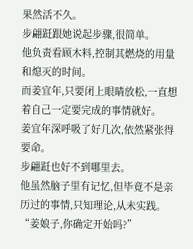果然活不久。
步翩跹跟她说起步骤,很简单。
他负责看顾木料,控制其燃烧的用量和熄灭的时间。
而姜宜年,只要闭上眼睛放松,一直想着自己一定要完成的事情就好。
姜宜年深呼吸了好几次,依然紧张得要命。
步翩跹也好不到哪里去。
他虽然脑子里有记忆,但毕竟不是亲历过的事情,只知理论,从未实践。
“姜娘子,你确定开始吗?”